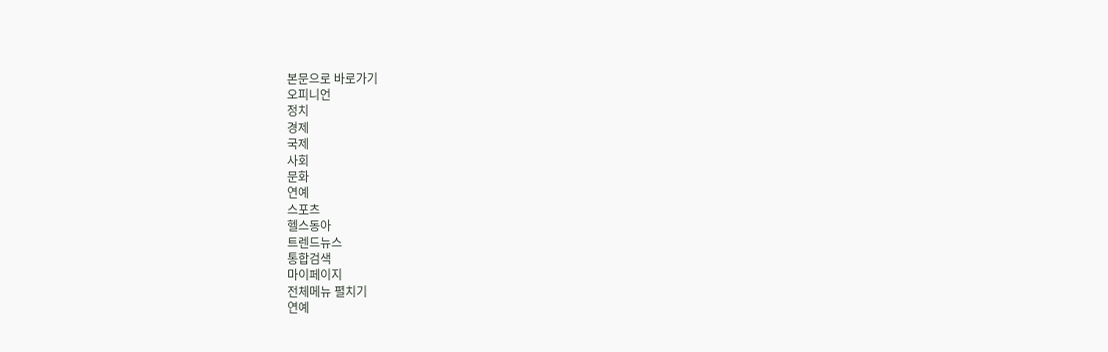본문으로 바로가기
오피니언
정치
경제
국제
사회
문화
연예
스포츠
헬스동아
트렌드뉴스
통합검색
마이페이지
전체메뉴 펼치기
연예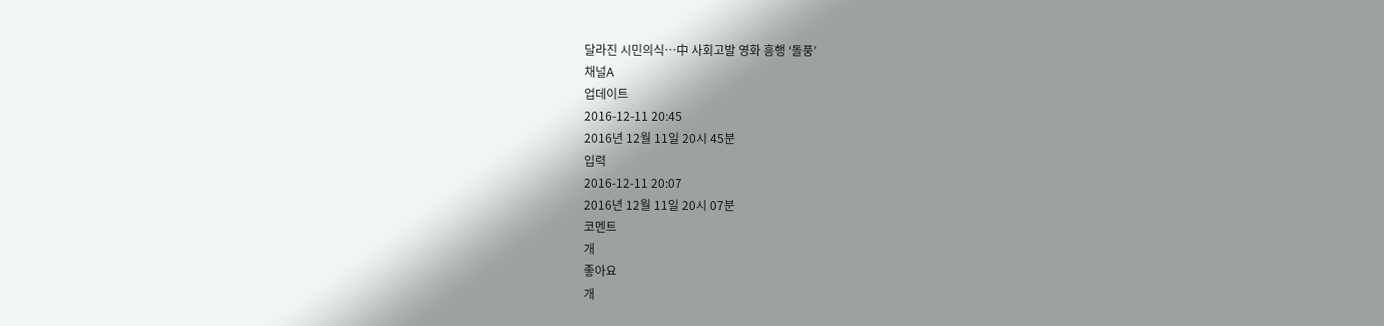달라진 시민의식…中 사회고발 영화 흥행 ‘돌풍’
채널A
업데이트
2016-12-11 20:45
2016년 12월 11일 20시 45분
입력
2016-12-11 20:07
2016년 12월 11일 20시 07분
코멘트
개
좋아요
개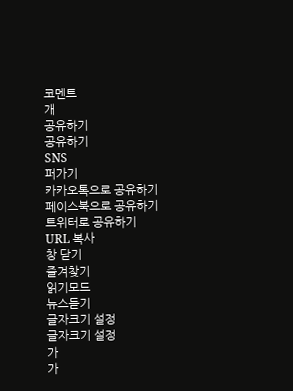코멘트
개
공유하기
공유하기
SNS
퍼가기
카카오톡으로 공유하기
페이스북으로 공유하기
트위터로 공유하기
URL 복사
창 닫기
즐겨찾기
읽기모드
뉴스듣기
글자크기 설정
글자크기 설정
가
가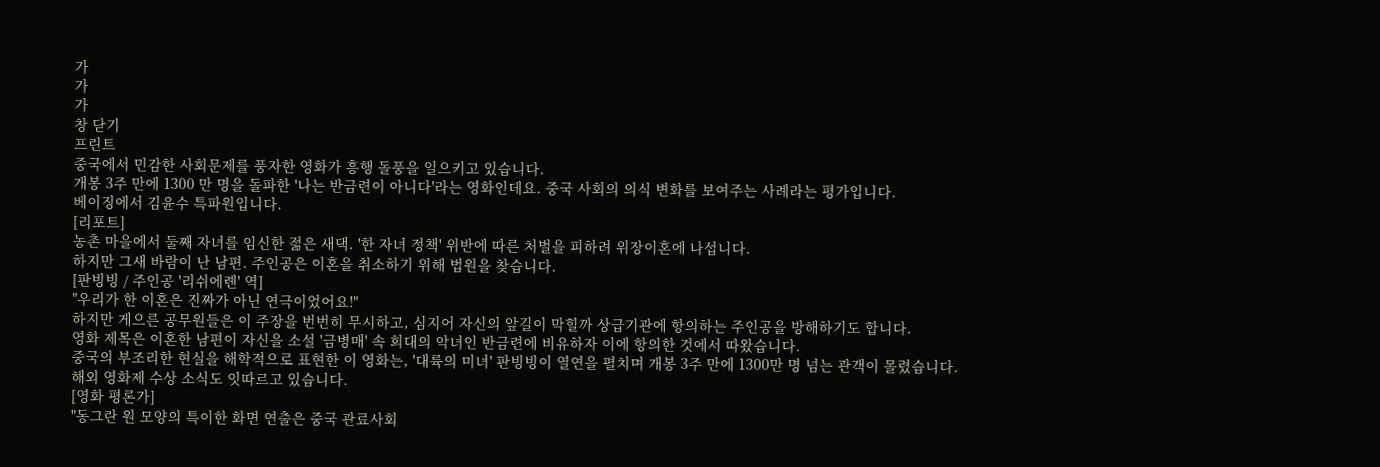가
가
가
창 닫기
프린트
중국에서 민감한 사회문제를 풍자한 영화가 흥행 돌풍을 일으키고 있습니다.
개봉 3주 만에 1300 만 명을 돌파한 '나는 반금련이 아니다'라는 영화인데요. 중국 사회의 의식 변화를 보여주는 사례라는 평가입니다.
베이징에서 김윤수 특파원입니다.
[리포트]
농촌 마을에서 둘째 자녀를 임신한 젊은 새댁. '한 자녀 정책' 위반에 따른 처벌을 피하려 위장이혼에 나섭니다.
하지만 그새 바람이 난 남편. 주인공은 이혼을 취소하기 위해 법원을 찾습니다.
[판빙빙 / 주인공 '리쉬에롄' 역]
"우리가 한 이혼은 진짜가 아닌 연극이었어요!"
하지만 게으른 공무원들은 이 주장을 번번히 무시하고, 심지어 자신의 앞길이 막힐까 상급기관에 항의하는 주인공을 방해하기도 합니다.
영화 제목은 이혼한 남편이 자신을 소설 '금병매' 속 희대의 악녀인 반금련에 비유하자 이에 항의한 것에서 따왔습니다.
중국의 부조리한 현실을 해학적으로 표현한 이 영화는, '대륙의 미녀' 판빙빙이 열연을 펼치며 개봉 3주 만에 1300만 명 넘는 관객이 몰렸습니다.
해외 영화제 수상 소식도 잇따르고 있습니다.
[영화 평론가]
"동그란 원 모양의 특이한 화면 연출은 중국 관료사회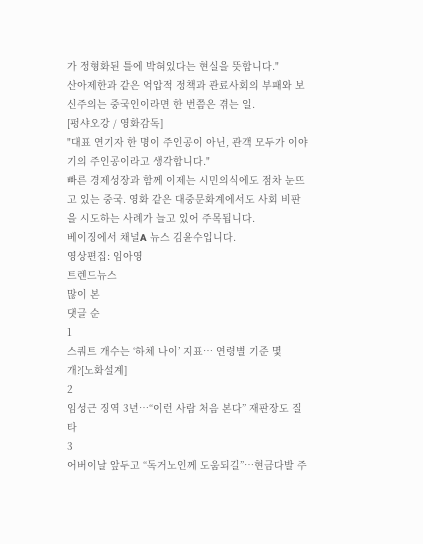가 정형화된 틀에 박혀있다는 현실을 뜻합니다."
산아제한과 같은 억압적 정책과 관료사회의 부패와 보신주의는 중국인이라면 한 번쯤은 겪는 일.
[펑샤오강 / 영화감독]
"대표 연기자 한 명이 주인공이 아닌, 관객 모두가 이야기의 주인공이라고 생각합니다."
빠른 경제성장과 함께 이제는 시민의식에도 점차 눈뜨고 있는 중국. 영화 같은 대중문화계에서도 사회 비판을 시도하는 사례가 늘고 있어 주목됩니다.
베이징에서 채널A 뉴스 김윤수입니다.
영상편집: 임아영
트렌드뉴스
많이 본
댓글 순
1
스쿼트 개수는 ‘하체 나이’ 지표… 연령별 기준 몇 개?[노화설계]
2
임성근 징역 3년…“이런 사람 처음 본다” 재판장도 질타
3
어버이날 앞두고 “독거노인께 도움되길”…현금다발 주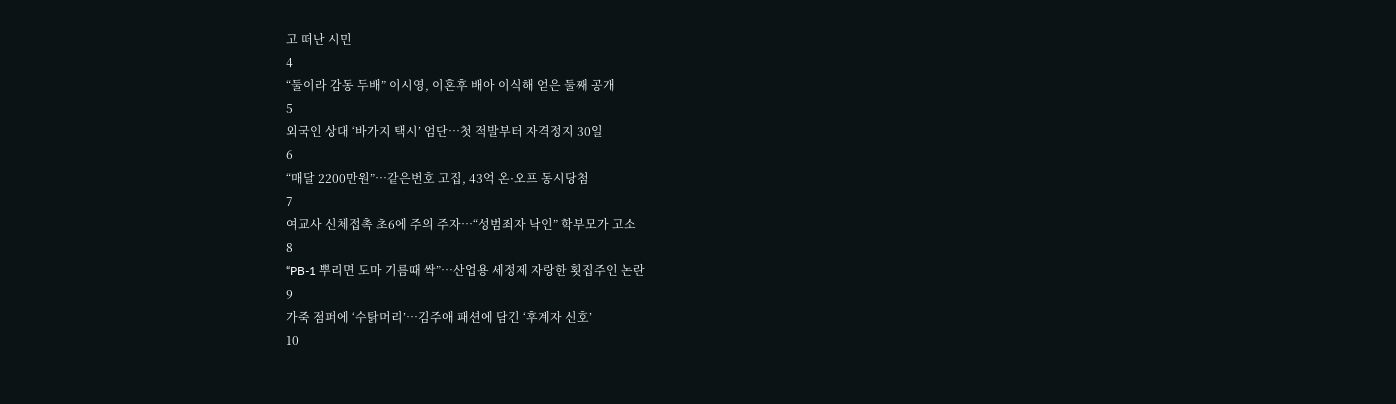고 떠난 시민
4
“둘이라 감동 두배” 이시영, 이혼후 배아 이식해 얻은 둘째 공개
5
외국인 상대 ‘바가지 택시’ 엄단…첫 적발부터 자격정지 30일
6
“매달 2200만원”…같은번호 고집, 43억 온·오프 동시당첨
7
여교사 신체접촉 초6에 주의 주자…“성범죄자 낙인” 학부모가 고소
8
“PB-1 뿌리면 도마 기름때 싹”…산업용 세정제 자랑한 횟집주인 논란
9
가죽 점퍼에 ‘수탉머리’…김주애 패션에 담긴 ‘후계자 신호’
10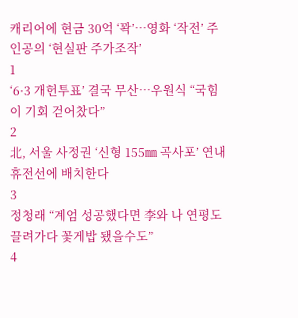캐리어에 현금 30억 ‘꽉’…영화 ‘작전’ 주인공의 ‘현실판 주가조작’
1
‘6·3 개헌투표’ 결국 무산…우원식 “국힘이 기회 걷어찼다”
2
北, 서울 사정권 ‘신형 155㎜ 곡사포’ 연내 휴전선에 배치한다
3
정청래 “계엄 성공했다면 李와 나 연평도 끌려가다 꽃게밥 됐을수도”
4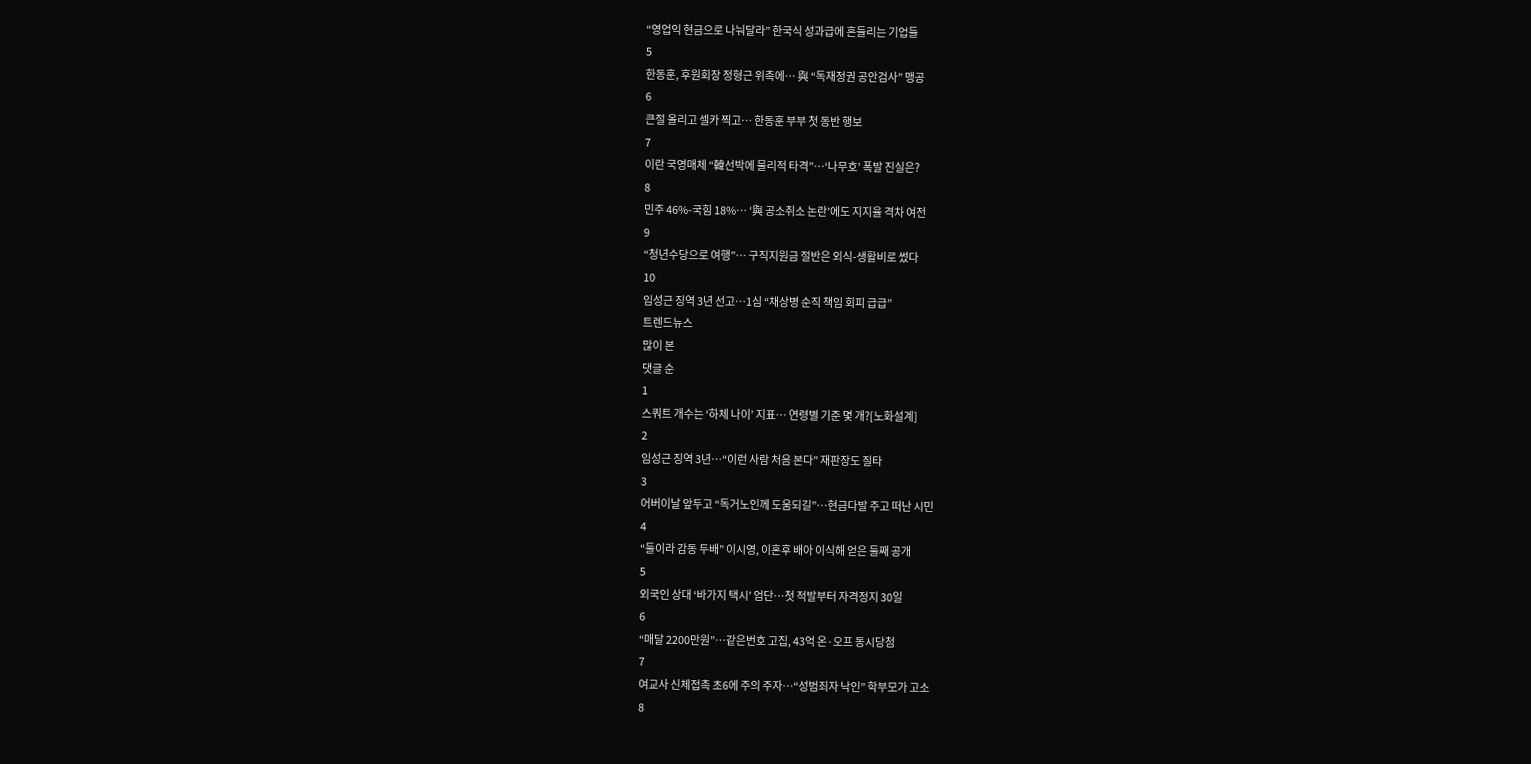“영업익 현금으로 나눠달라” 한국식 성과급에 흔들리는 기업들
5
한동훈, 후원회장 정형근 위촉에… 與 “독재정권 공안검사” 맹공
6
큰절 올리고 셀카 찍고… 한동훈 부부 첫 동반 행보
7
이란 국영매체 “韓선박에 물리적 타격”…‘나무호’ 폭발 진실은?
8
민주 46%-국힘 18%… ‘與 공소취소 논란’에도 지지율 격차 여전
9
“청년수당으로 여행”… 구직지원금 절반은 외식-생활비로 썼다
10
임성근 징역 3년 선고…1심 “채상병 순직 책임 회피 급급”
트렌드뉴스
많이 본
댓글 순
1
스쿼트 개수는 ‘하체 나이’ 지표… 연령별 기준 몇 개?[노화설계]
2
임성근 징역 3년…“이런 사람 처음 본다” 재판장도 질타
3
어버이날 앞두고 “독거노인께 도움되길”…현금다발 주고 떠난 시민
4
“둘이라 감동 두배” 이시영, 이혼후 배아 이식해 얻은 둘째 공개
5
외국인 상대 ‘바가지 택시’ 엄단…첫 적발부터 자격정지 30일
6
“매달 2200만원”…같은번호 고집, 43억 온·오프 동시당첨
7
여교사 신체접촉 초6에 주의 주자…“성범죄자 낙인” 학부모가 고소
8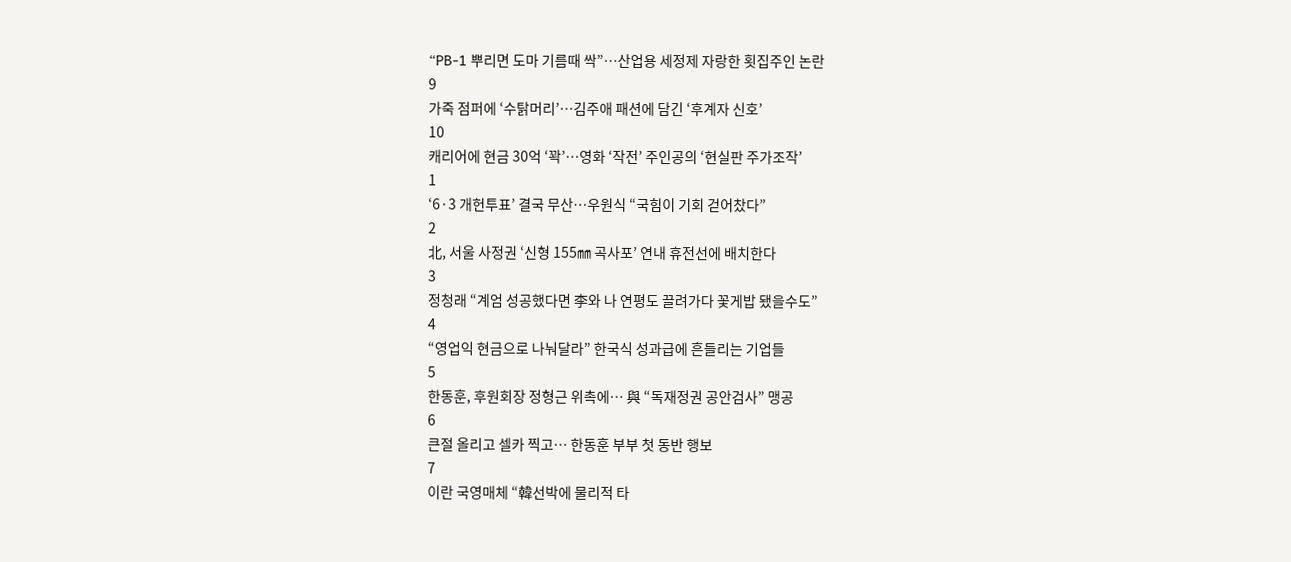“PB-1 뿌리면 도마 기름때 싹”…산업용 세정제 자랑한 횟집주인 논란
9
가죽 점퍼에 ‘수탉머리’…김주애 패션에 담긴 ‘후계자 신호’
10
캐리어에 현금 30억 ‘꽉’…영화 ‘작전’ 주인공의 ‘현실판 주가조작’
1
‘6·3 개헌투표’ 결국 무산…우원식 “국힘이 기회 걷어찼다”
2
北, 서울 사정권 ‘신형 155㎜ 곡사포’ 연내 휴전선에 배치한다
3
정청래 “계엄 성공했다면 李와 나 연평도 끌려가다 꽃게밥 됐을수도”
4
“영업익 현금으로 나눠달라” 한국식 성과급에 흔들리는 기업들
5
한동훈, 후원회장 정형근 위촉에… 與 “독재정권 공안검사” 맹공
6
큰절 올리고 셀카 찍고… 한동훈 부부 첫 동반 행보
7
이란 국영매체 “韓선박에 물리적 타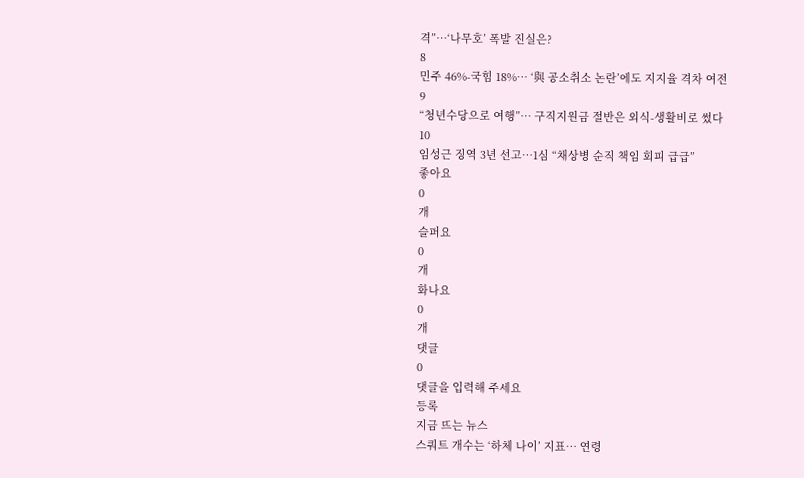격”…‘나무호’ 폭발 진실은?
8
민주 46%-국힘 18%… ‘與 공소취소 논란’에도 지지율 격차 여전
9
“청년수당으로 여행”… 구직지원금 절반은 외식-생활비로 썼다
10
임성근 징역 3년 선고…1심 “채상병 순직 책임 회피 급급”
좋아요
0
개
슬퍼요
0
개
화나요
0
개
댓글
0
댓글을 입력해 주세요
등록
지금 뜨는 뉴스
스쿼트 개수는 ‘하체 나이’ 지표… 연령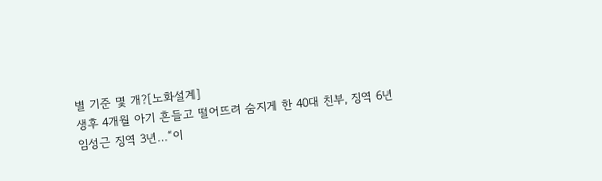별 기준 몇 개?[노화설계]
생후 4개월 아기 흔들고 떨어뜨려 숨지게 한 40대 친부, 징역 6년
임성근 징역 3년…“이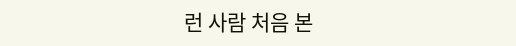런 사람 처음 본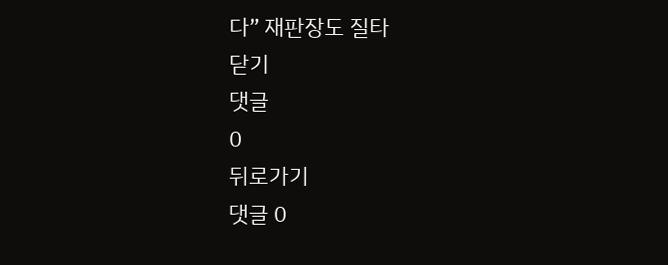다” 재판장도 질타
닫기
댓글
0
뒤로가기
댓글 0